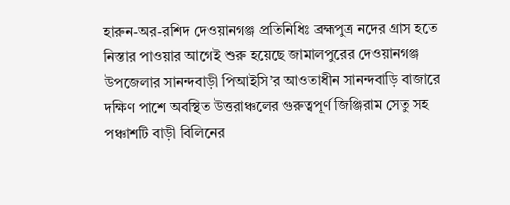হারুন-অর-রশিদ দেওয়ানগঞ্জ প্রতিনিধিঃ ব্রহ্মপুত্র নদের গ্রাস হতে নিস্তার পাওয়ার আগেই শুরু হয়েছে জামালপুরের দেওয়ানগঞ্জ উপজেলার সানন্দবাড়ী পিআইসি’র আওতাধীন সানন্দবাড়ি বাজারে দক্ষিণ পাশে অবস্থিত উত্তরাঞ্চলের গুরুত্বপূর্ণ জিঞ্জিরাম সেতু সহ পঞ্চাশটি বাড়ী বিলিনের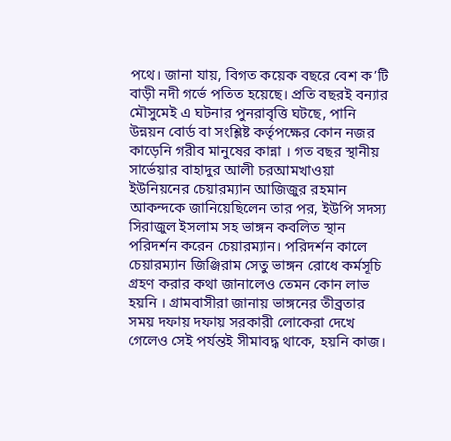পথে। জানা যায়, বিগত কয়েক বছরে বেশ ক’টি বাড়ী নদী গর্ভে পতিত হয়েছে। প্রতি বছরই বন্যার মৌসুমেই এ ঘটনার পুনরাবৃত্তি ঘটছে, পানি উন্নয়ন বোর্ড বা সংশ্লিষ্ট কর্তৃপক্ষের কোন নজর কাড়েনি গরীব মানুষের কান্না । গত বছর স্থানীয় সার্ভেয়ার বাহাদুর আলী চরআমখাওয়া ইউনিয়নের চেয়ারম্যান আজিজুর রহমান আকন্দকে জানিয়েছিলেন তার পর, ইউপি সদস্য সিরাজুল ইসলাম সহ ভাঙ্গন কবলিত স্থান পরিদর্শন করেন চেয়ারম্যান। পরিদর্শন কালে চেয়ারম্যান জিঞ্জিরাম সেতু ভাঙ্গন রোধে কর্মসূচি গ্রহণ করার কথা জানালেও তেমন কোন লাভ হয়নি । গ্রামবাসীরা জানায় ভাঙ্গনের তীব্রতার সময় দফায় দফায় সরকারী লোকেরা দেখে গেলেও সেই পর্যন্তই সীমাবদ্ধ থাকে, হয়নি কাজ।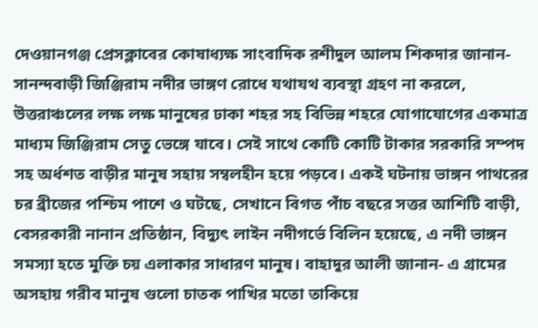দেওয়ানগঞ্জ প্রেসক্লাবের কোষাধ্যক্ষ সাংবাদিক রশীদুল আলম শিকদার জানান- সানন্দবাড়ী জিঞ্জিরাম নদীর ভাঙ্গণ রোধে যথাযথ ব্যবস্থা গ্রহণ না করলে, উত্তরাঞ্চলের লক্ষ লক্ষ মানুষের ঢাকা শহর সহ বিভিন্ন শহরে যোগাযোগের একমাত্র মাধ্যম জিঞ্জিরাম সেতু ভেঙ্গে যাবে। সেই সাথে কোটি কোটি টাকার সরকারি সম্পদ সহ অর্ধশত বাড়ীর মানুষ সহায় সম্বলহীন হয়ে পড়বে। একই ঘটনায় ভাঙ্গন পাথরের চর ব্রীজের পশ্চিম পাশে ও ঘটছে, সেখানে বিগত পাঁচ বছরে সত্তর আশিটি বাড়ী, বেসরকারী নানান প্রতিষ্ঠান, বিদ্যুৎ লাইন নদীগর্ভে বিলিন হয়েছে, এ নদী ভাঙ্গন সমস্যা হতে মুক্তি চয় এলাকার সাধারণ মানুষ। বাহাদুর আলী জানান- এ গ্রামের অসহায় গরীব মানুষ গুলো চাতক পাখির মতো তাকিয়ে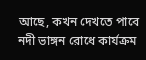আছে, কখন দেখতে পাবে নদী ভাঙ্গন রোধে কার্যক্রম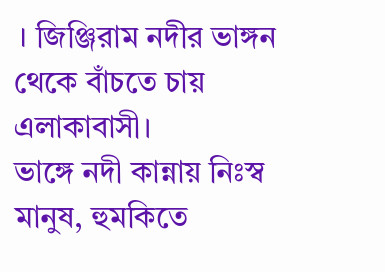। জিঞ্জিরাম নদীর ভাঙ্গন থেকে বাঁচতে চায় এলাকাবাসী।
ভাঙ্গে নদী কান্নায় নিঃস্ব মানুষ, হুমকিতে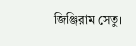জিঞ্জিরাম সেতু।